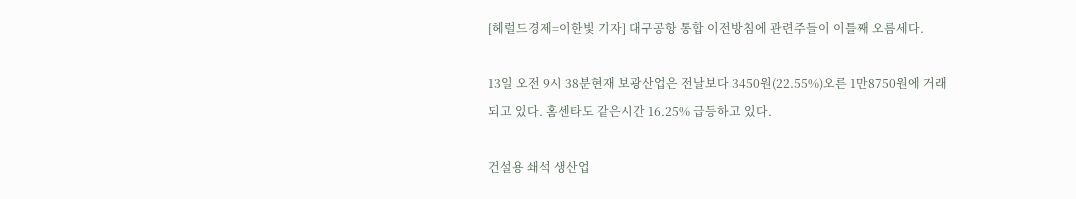[헤럴드경제=이한빛 기자] 대구공항 통합 이전방침에 관련주들이 이틀째 오름세다.

13일 오전 9시 38분현재 보광산업은 전날보다 3450원(22.55%)오른 1만8750원에 거래되고 있다. 홈센타도 같은시간 16.25% 급등하고 있다.

건설용 쇄석 생산업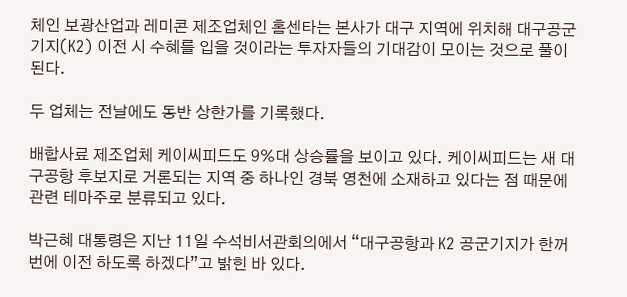체인 보광산업과 레미콘 제조업체인 홈센타는 본사가 대구 지역에 위치해 대구공군기지(K2) 이전 시 수혜를 입을 것이라는 투자자들의 기대감이 모이는 것으로 풀이된다.

두 업체는 전날에도 동반 상한가를 기록했다.

배합사료 제조업체 케이씨피드도 9%대 상승률을 보이고 있다. 케이씨피드는 새 대구공항 후보지로 거론되는 지역 중 하나인 경북 영천에 소재하고 있다는 점 때문에 관련 테마주로 분류되고 있다.

박근혜 대통령은 지난 11일 수석비서관회의에서 “대구공항과 K2 공군기지가 한꺼번에 이전 하도록 하겠다”고 밝힌 바 있다.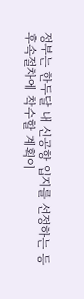정부는 한두달 내 신공항 입지를 선정하는 등 후속절차에 착수할 계획이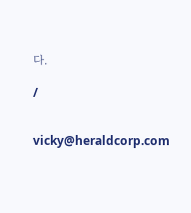다.

/


vicky@heraldcorp.com